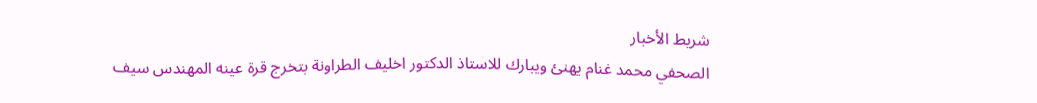شريط الأخبار
الصحفي محمد غنام يهنئ ويبارك للاستاذ الدكتور اخليف الطراونة بتخرج قرة عينه المهندس سيف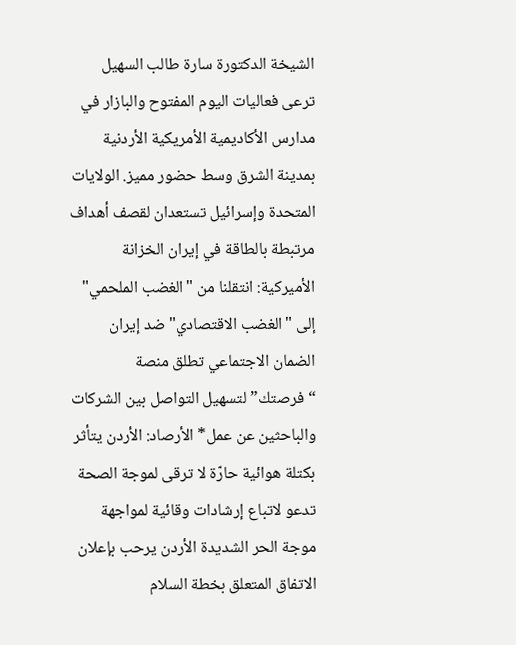الشيخة الدكتورة سارة طالب السهيل ترعى فعاليات اليوم المفتوح والبازار في مدارس الأكاديمية الأمريكية الأردنية بمدينة الشرق وسط حضور مميز. الولايات المتحدة وإسرائيل تستعدان لقصف أهداف مرتبطة بالطاقة في إيران الخزانة الأميركية: انتقلنا من "الغضب الملحمي" إلى "الغضب الاقتصادي" ضد إيران الضمان الاجتماعي تطلق منصة “فرصتك” لتسهيل التواصل بين الشركات والباحثين عن عمل* الأرصاد: الأردن يتأثر بكتلة هوائية حارّة لا ترقى لموجة الصحة تدعو لاتباع إرشادات وقائية لمواجهة موجة الحر الشديدة الأردن يرحب بإعلان الاتفاق المتعلق بخطة السلام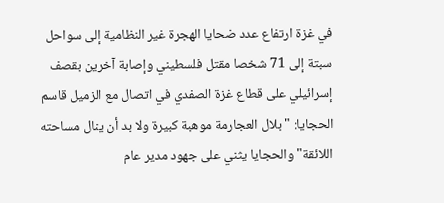في غزة ارتفاع عدد ضحايا الهجرة غير النظامية إلى سواحل سبتة إلى 71 شخصا مقتل فلسطيني وإصابة آخرين بقصف إسرائيلي على قطاع غزة الصفدي في اتصال مع الزميل قاسم الحجايا: "بلال العجارمة موهبة كبيرة ولا بد أن ينال مساحته اللائقة" والحجايا يثني على جهود مدير عام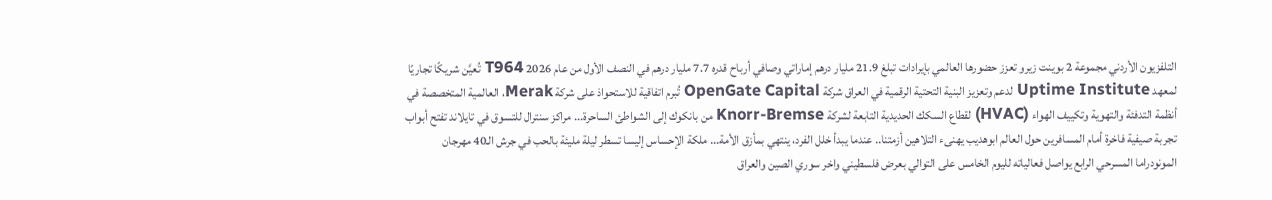التلفزيون الأردني مجموعة 2 بوينت زيرو تعزز حضورها العالمي بإيرادات تبلغ 21.9 مليار درهم إماراتي وصافي أرباح قدره 7.7 مليار درهم في النصف الأول من عام 2026 T964 تُعيَّن شريكًا تجاريًا لمعهد Uptime Institute لدعم وتعزيز البنية التحتية الرقمية في العراق شركة OpenGate Capital تُبرم اتفاقية للاستحواذ على شركة Merak، العالمية المتخصصة في أنظمة التدفئة والتهوية وتكييف الهواء (HVAC) لقطاع السكك الحديدية التابعة لشركة Knorr-Bremse من بانكوك إلى الشواطئ الساحرة... مراكز سنترال للتسوق في تايلاند تفتح أبواب تجربة صيفية فاخرة أمام المسافرين حول العالم ابوهديب يهنىء التلاهين أزمتنا.. عندما يبدأ خلل الفرد، ينتهي بمأزق الأمة... ملكة الإحساس إليسا تسطر ليلة مليئة بالحب في جرش الـ40 مهرجان المونودراما المسرحي الرابع يواصل فعالياته لليوم الخامس على التوالي بعرض فلسطيني واخر سوري الصين والعراق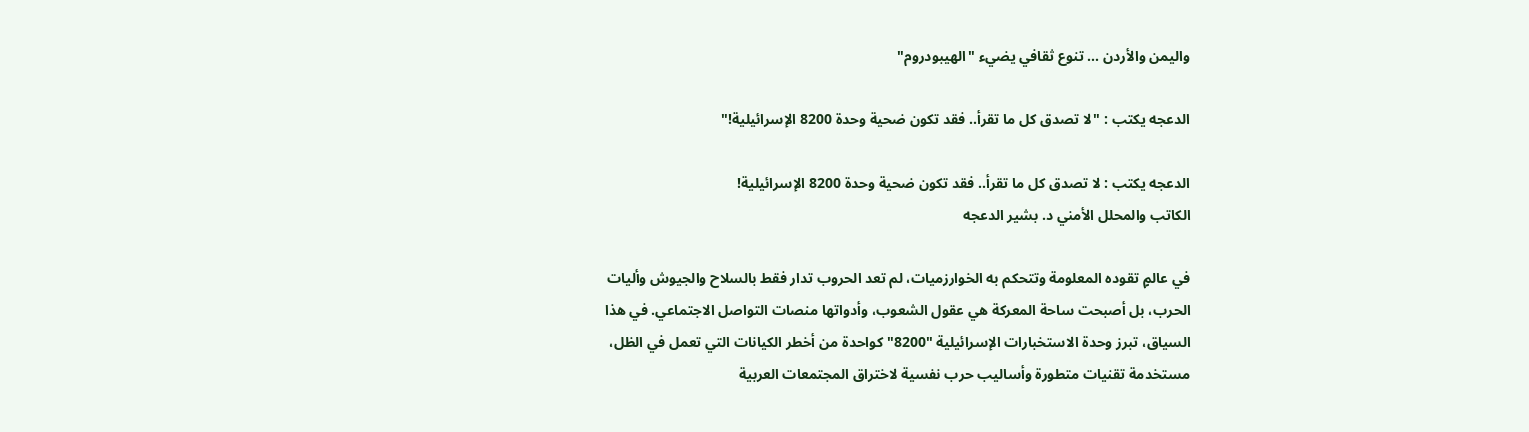واليمن والأردن ... تنوع ثقافي يضيء "الهيبودروم"

الدعجه يكتب : "لا تصدق كل ما تقرأ.. فقد تكون ضحية وحدة 8200 الإسرائيلية!"

الدعجه يكتب : لا تصدق كل ما تقرأ.. فقد تكون ضحية وحدة 8200 الإسرائيلية!
الكاتب والمحلل الأمني د. بشير الدعجه

في عالمٍ تقوده المعلومة وتتحكم به الخوارزميات، لم تعد الحروب تدار فقط بالسلاح والجيوش وأليات الحرب، بل أصبحت ساحة المعركة هي عقول الشعوب، وأدواتها منصات التواصل الاجتماعي. في هذا السياق، تبرز وحدة الاستخبارات الإسرائيلية "8200" كواحدة من أخطر الكيانات التي تعمل في الظل، مستخدمة تقنيات متطورة وأساليب حرب نفسية لاختراق المجتمعات العربية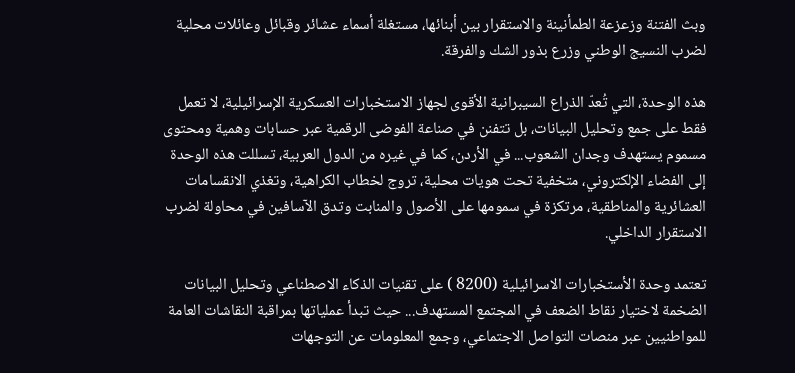وبث الفتنة وزعزعة الطمأنينة والاستقرار بين أبنائها، مستغلة أسماء عشائر وقبائل وعائلات محلية لضرب النسيج الوطني وزرع بذور الشك والفرقة.

هذه الوحدة، التي تُعدّ الذراع السيبرانية الأقوى لجهاز الاستخبارات العسكرية الإسرائيلية، لا تعمل فقط على جمع وتحليل البيانات، بل تتفنن في صناعة الفوضى الرقمية عبر حسابات وهمية ومحتوى مسموم يستهدف وجدان الشعوب... في الأردن، كما في غيره من الدول العربية، تسللت هذه الوحدة إلى الفضاء الإلكتروني، متخفية تحت هويات محلية، تروج لخطاب الكراهية، وتغذي الانقسامات العشائرية والمناطقية، مرتكزة في سمومها على الأصول والمنابت وتدق الآسافين في محاولة لضرب الاستقرار الداخلي.

تعتمد وحدة الأستخبارات الاسرائيلية (8200 ) على تقنيات الذكاء الاصطناعي وتحليل البيانات الضخمة لاختيار نقاط الضعف في المجتمع المستهدف... حيث تبدأ عملياتها بمراقبة النقاشات العامة للمواطنيين عبر منصات التواصل الاجتماعي، وجمع المعلومات عن التوجهات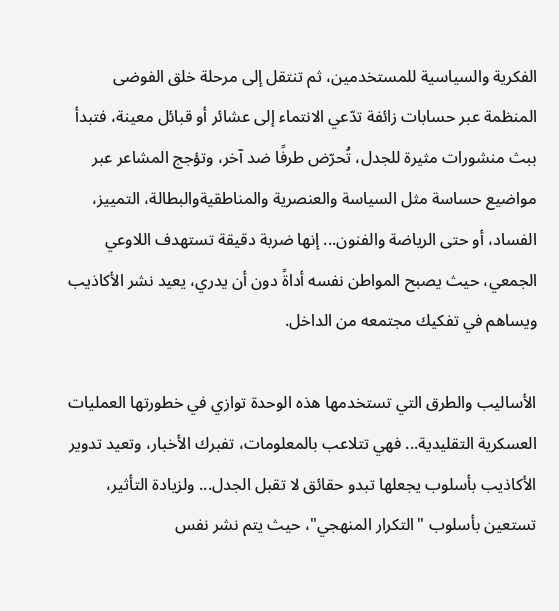الفكرية والسياسية للمستخدمين، ثم تنتقل إلى مرحلة خلق الفوضى المنظمة عبر حسابات زائفة تدّعي الانتماء إلى عشائر أو قبائل معينة، فتبدأ ببث منشورات مثيرة للجدل، تُحرّض طرفًا ضد آخر، وتؤجج المشاعر عبر مواضيع حساسة مثل السياسة والعنصرية والمناطقيةوالبطالة، التمييز، الفساد، أو حتى الرياضة والفنون... إنها ضربة دقيقة تستهدف اللاوعي الجمعي، حيث يصبح المواطن نفسه أداةً دون أن يدري، يعيد نشر الأكاذيب ويساهم في تفكيك مجتمعه من الداخل.

الأساليب والطرق التي تستخدمها هذه الوحدة توازي في خطورتها العمليات العسكرية التقليدية... فهي تتلاعب بالمعلومات، تفبرك الأخبار، وتعيد تدوير الأكاذيب بأسلوب يجعلها تبدو حقائق لا تقبل الجدل... ولزيادة التأثير، تستعين بأسلوب "التكرار المنهجي"، حيث يتم نشر نفس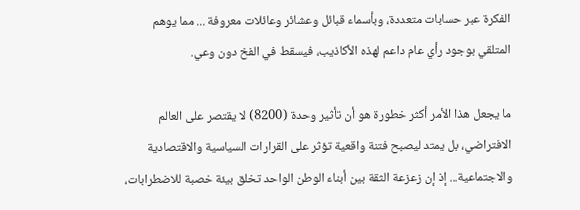الفكرة عبر حسابات متعددة، وبأسماء قبائل وعشائر وعائلات معروفة ... مما يوهم المتلقي بوجود رأي عام داعم لهذه الأكاذيب، فيسقط في الفخ دون وعي.

ما يجعل هذا الأمر أكثر خطورة هو أن تأثير وحدة (8200) لا يقتصر على العالم الافتراضي، بل يمتد ليصبح فتنة واقعية تؤثر على القرارات السياسية والاقتصادية والاجتماعية... إذ إن زعزعة الثقة بين أبناء الوطن الواحد تخلق بيئة خصبة للاضطرابات،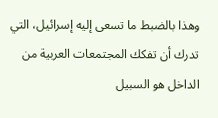وهذا بالضبط ما تسعى إليه إسرائيل، التي تدرك أن تفكك المجتمعات العربية من الداخل هو السبيل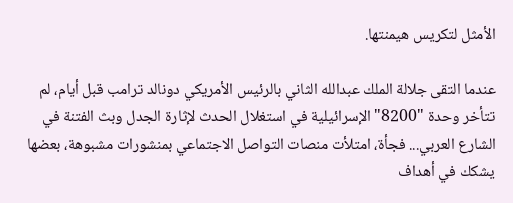الأمثل لتكريس هيمنتها.

عندما التقى جلالة الملك عبدالله الثاني بالرئيس الأمريكي دونالد ترامب قبل أيام، لم تتأخر وحدة "8200" الإسرائيلية في استغلال الحدث لإثارة الجدل وبث الفتنة في الشارع العربي... فجأة، امتلأت منصات التواصل الاجتماعي بمنشورات مشبوهة، بعضها يشكك في أهداف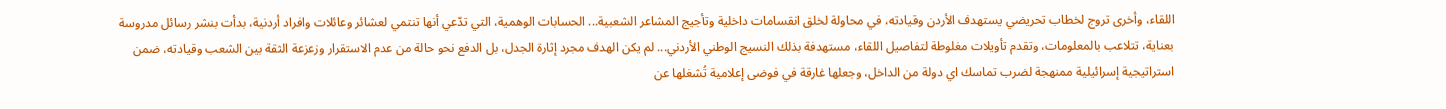اللقاء، وأخرى تروج لخطاب تحريضي يستهدف الأردن وقيادته، في محاولة لخلق انقسامات داخلية وتأجيج المشاعر الشعبية... الحسابات الوهمية، التي تدّعي أنها تنتمي لعشائر وعائلات وافراد أردنية، بدأت بنشر رسائل مدروسة بعناية، تتلاعب بالمعلومات، وتقدم تأويلات مغلوطة لتفاصيل اللقاء، مستهدفة بذلك النسيج الوطني الأردني... لم يكن الهدف مجرد إثارة الجدل، بل الدفع نحو حالة من عدم الاستقرار وزعزعة الثقة بين الشعب وقيادته، ضمن استراتيجية إسرائيلية ممنهجة لضرب تماسك اي دولة من الداخل، وجعلها غارقة في فوضى إعلامية تُشغلها عن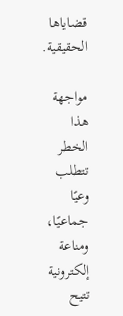قضاياها الحقيقية.

مواجهة هذا الخطر تتطلب وعيًا جماعيًا، ومناعة إلكترونية تتيح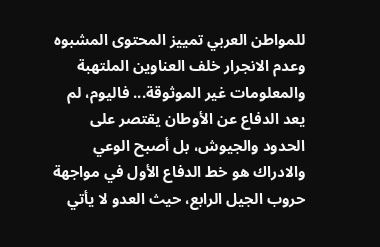للمواطن العربي تمييز المحتوى المشبوه وعدم الانجرار خلف العناوين الملتهبة والمعلومات غير الموثوقة... فاليوم، لم يعد الدفاع عن الأوطان يقتصر على الحدود والجيوش، بل أصبح الوعي والادراك هو خط الدفاع الأول في مواجهة حروب الجيل الرابع، حيث العدو لا يأتي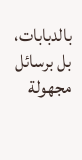بالدبابات، بل برسائل مجهولة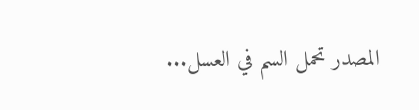المصدر تحمل السم في العسل...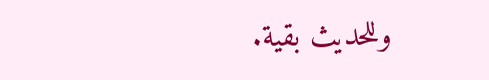وللحديث بقية.